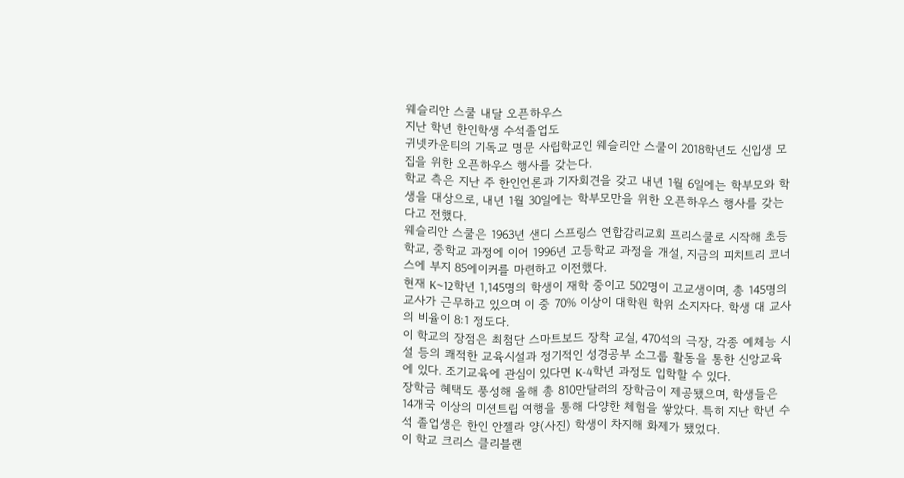웨슬리안 스쿨 내달 오픈하우스
지난 학년 한인학생 수석졸업도
귀넷카운티의 기독교 명문 사립학교인 웨슬리안 스쿨이 2018학년도 신입생 모집을 위한 오픈하우스 행사를 갖는다.
학교 측은 지난 주 한인언론과 기자회견을 갖고 내년 1월 6일에는 학부모와 학생을 대상으로, 내년 1월 30일에는 학부모만을 위한 오픈하우스 행사를 갖는다고 전했다.
웨슬리안 스쿨은 1963년 샌디 스프링스 연합감리교회 프리스쿨로 시작해 초등학교, 중학교 과정에 이어 1996년 고등학교 과정을 개설, 지금의 피치트리 코너스에 부지 85에이커를 마련하고 이전했다.
현재 K~12학년 1,145명의 학생이 재학 중이고 502명이 고교생이며, 총 145명의 교사가 근무하고 있으며 이 중 70% 이상이 대학원 학위 소지자다. 학생 대 교사의 비율이 8:1 정도다.
이 학교의 장점은 최첨단 스마트보드 장착 교실, 470석의 극장, 각종 예체능 시설 등의 쾌적한 교육시설과 정기적인 성경공부 소그룹 활동을 통한 신앙교육에 있다. 조기교육에 관심이 있다면 K-4학년 과정도 입학할 수 있다.
장학금 혜택도 풍성해 올해 총 810만달러의 장학금이 제공됐으며, 학생들은 14개국 이상의 미션트립 여행을 통해 다양한 체험을 쌓았다. 특히 지난 학년 수석 졸업생은 한인 안젤라 양(사진) 학생이 차지해 화제가 됐었다.
이 학교 크리스 클리블랜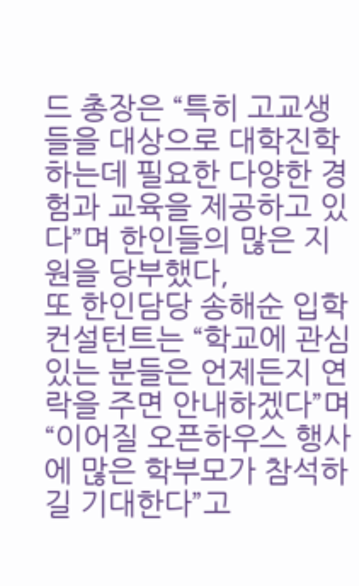드 총장은 “특히 고교생들을 대상으로 대학진학 하는데 필요한 다양한 경험과 교육을 제공하고 있다”며 한인들의 많은 지원을 당부했다,
또 한인담당 송해순 입학 컨설턴트는 “학교에 관심 있는 분들은 언제든지 연락을 주면 안내하겠다”며 “이어질 오픈하우스 행사에 많은 학부모가 참석하길 기대한다”고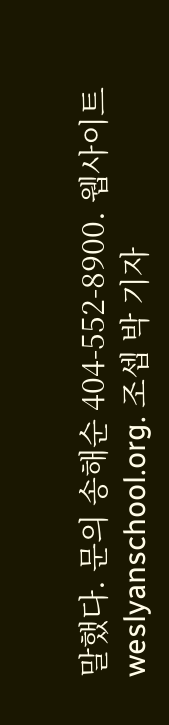말했다. 문의 송해순 404-552-8900. 웹사이트 weslyanschool.org. 조셉 박 기자